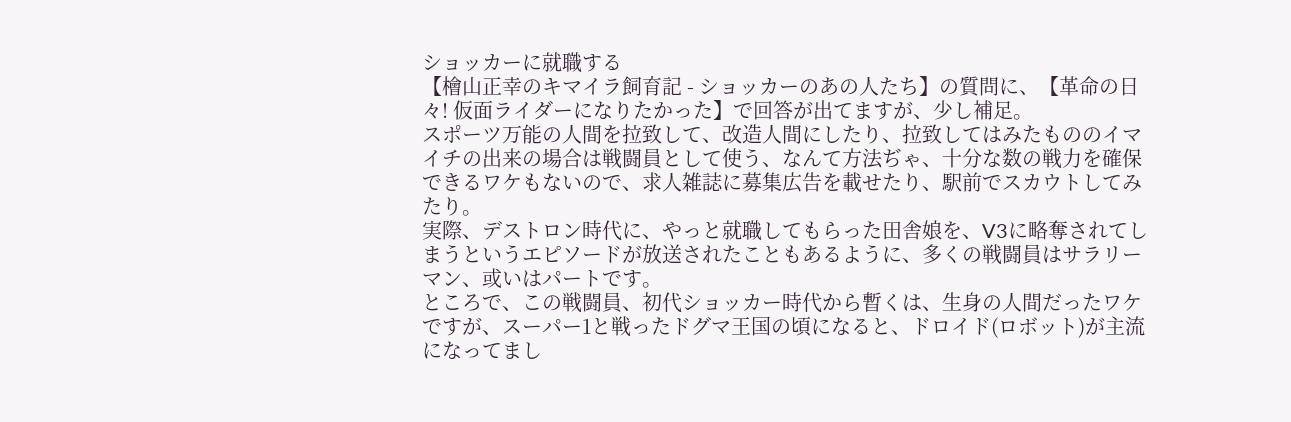ショッカーに就職する
【檜山正幸のキマイラ飼育記 - ショッカーのあの人たち】の質問に、【革命の日々! 仮面ライダーになりたかった】で回答が出てますが、少し補足。
スポーツ万能の人間を拉致して、改造人間にしたり、拉致してはみたもののイマイチの出来の場合は戦闘員として使う、なんて方法ぢゃ、十分な数の戦力を確保できるワケもないので、求人雑誌に募集広告を載せたり、駅前でスカウトしてみたり。
実際、デストロン時代に、やっと就職してもらった田舎娘を、V3に略奪されてしまうというエピソードが放送されたこともあるように、多くの戦闘員はサラリーマン、或いはパートです。
ところで、この戦闘員、初代ショッカー時代から暫くは、生身の人間だったワケですが、スーパー1と戦ったドグマ王国の頃になると、ドロイド(ロボット)が主流になってまし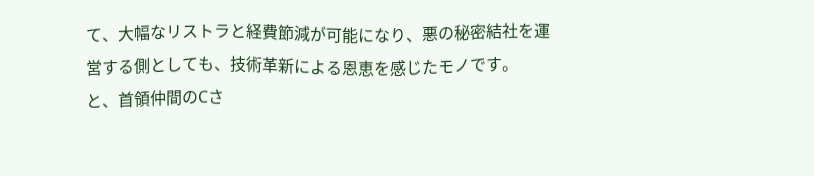て、大幅なリストラと経費節減が可能になり、悪の秘密結社を運営する側としても、技術革新による恩恵を感じたモノです。
と、首領仲間のCさ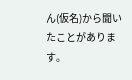ん(仮名)から聞いたことがあります。